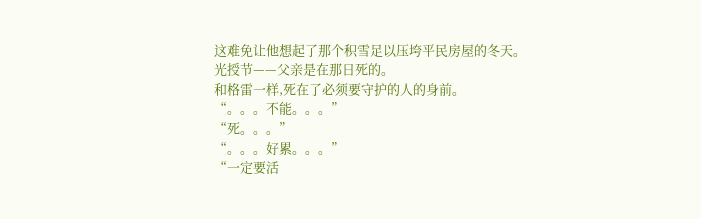这难免让他想起了那个积雪足以压垮平民房屋的冬天。
光授节——父亲是在那日死的。
和格雷一样,死在了必须要守护的人的身前。
“。。。不能。。。”
“死。。。”
“。。。好累。。。”
“一定要活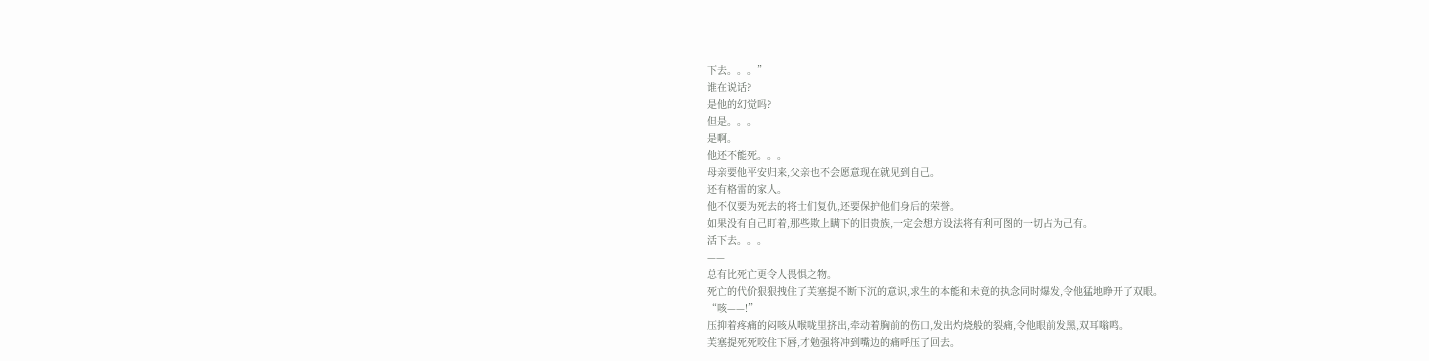下去。。。”
谁在说话?
是他的幻觉吗?
但是。。。
是啊。
他还不能死。。。
母亲要他平安归来,父亲也不会愿意现在就见到自己。
还有格雷的家人。
他不仅要为死去的将士们复仇,还要保护他们身后的荣誉。
如果没有自己盯着,那些欺上瞒下的旧贵族,一定会想方设法将有利可图的一切占为己有。
活下去。。。
——
总有比死亡更令人畏惧之物。
死亡的代价狠狠拽住了芙塞提不断下沉的意识,求生的本能和未竟的执念同时爆发,令他猛地睁开了双眼。
“咳——!”
压抑着疼痛的闷咳从喉咙里挤出,牵动着胸前的伤口,发出灼烧般的裂痛,令他眼前发黑,双耳嗡鸣。
芙塞提死死咬住下唇,才勉强将冲到嘴边的痛呼压了回去。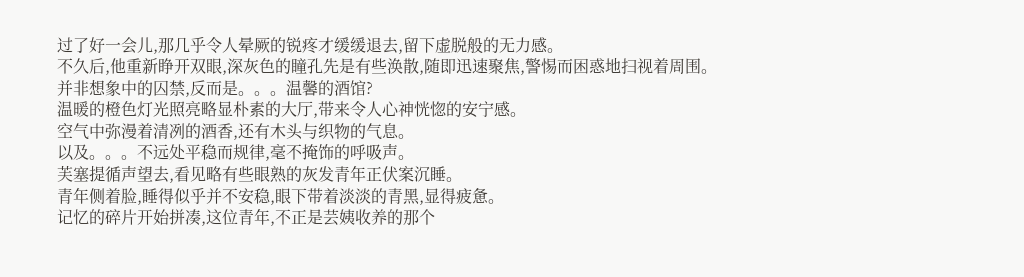过了好一会儿,那几乎令人晕厥的锐疼才缓缓退去,留下虚脱般的无力感。
不久后,他重新睁开双眼,深灰色的瞳孔先是有些涣散,随即迅速聚焦,警惕而困惑地扫视着周围。
并非想象中的囚禁,反而是。。。温馨的酒馆?
温暖的橙色灯光照亮略显朴素的大厅,带来令人心神恍惚的安宁感。
空气中弥漫着清冽的酒香,还有木头与织物的气息。
以及。。。不远处平稳而规律,毫不掩饰的呼吸声。
芙塞提循声望去,看见略有些眼熟的灰发青年正伏案沉睡。
青年侧着脸,睡得似乎并不安稳,眼下带着淡淡的青黑,显得疲惫。
记忆的碎片开始拼凑,这位青年,不正是芸姨收养的那个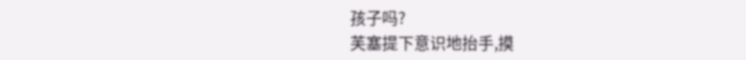孩子吗?
芙塞提下意识地抬手,摸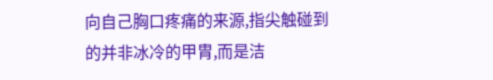向自己胸口疼痛的来源,指尖触碰到的并非冰冷的甲胄,而是洁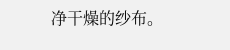净干燥的纱布。